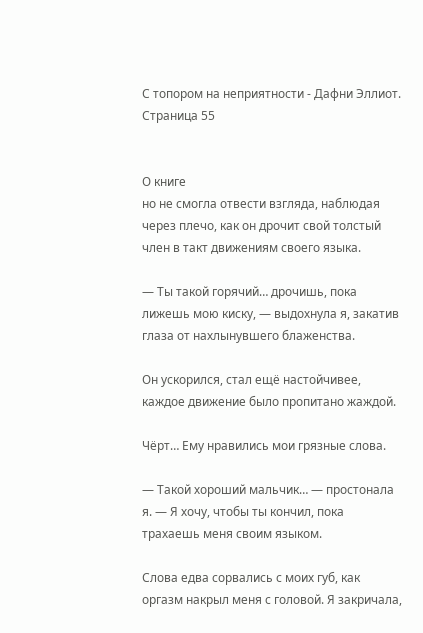С топором на неприятности - Дафни Эллиот. Страница 55


О книге
но не смогла отвести взгляда, наблюдая через плечо, как он дрочит свой толстый член в такт движениям своего языка.

— Ты такой горячий… дрочишь, пока лижешь мою киску, — выдохнула я, закатив глаза от нахлынувшего блаженства.

Он ускорился, стал ещё настойчивее, каждое движение было пропитано жаждой.

Чёрт… Ему нравились мои грязные слова.

— Такой хороший мальчик… — простонала я. — Я хочу, чтобы ты кончил, пока трахаешь меня своим языком.

Слова едва сорвались с моих губ, как оргазм накрыл меня с головой. Я закричала,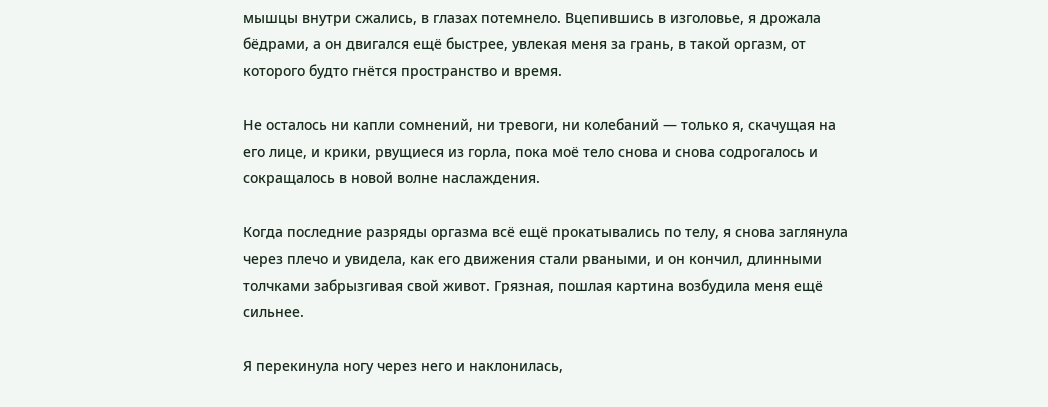мышцы внутри сжались, в глазах потемнело. Вцепившись в изголовье, я дрожала бёдрами, а он двигался ещё быстрее, увлекая меня за грань, в такой оргазм, от которого будто гнётся пространство и время.

Не осталось ни капли сомнений, ни тревоги, ни колебаний — только я, скачущая на его лице, и крики, рвущиеся из горла, пока моё тело снова и снова содрогалось и сокращалось в новой волне наслаждения.

Когда последние разряды оргазма всё ещё прокатывались по телу, я снова заглянула через плечо и увидела, как его движения стали рваными, и он кончил, длинными толчками забрызгивая свой живот. Грязная, пошлая картина возбудила меня ещё сильнее.

Я перекинула ногу через него и наклонилась,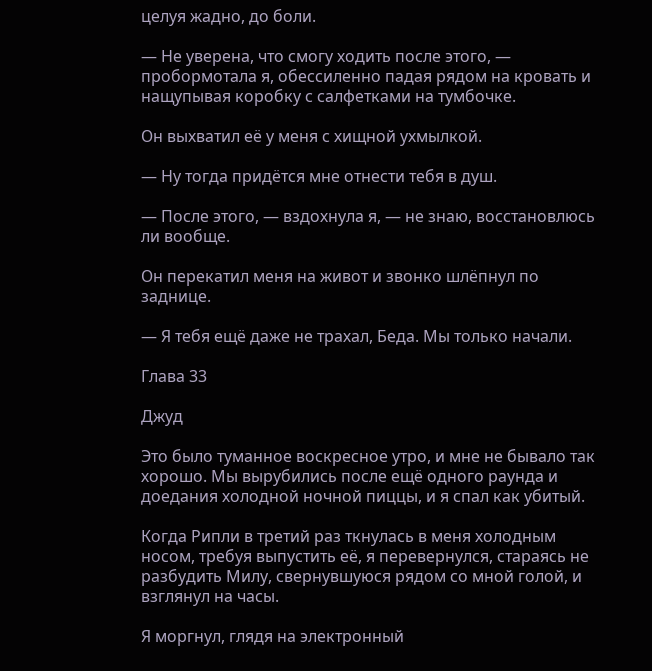целуя жадно, до боли.

— Не уверена, что смогу ходить после этого, — пробормотала я, обессиленно падая рядом на кровать и нащупывая коробку с салфетками на тумбочке.

Он выхватил её у меня с хищной ухмылкой.

— Ну тогда придётся мне отнести тебя в душ.

— После этого, — вздохнула я, — не знаю, восстановлюсь ли вообще.

Он перекатил меня на живот и звонко шлёпнул по заднице.

— Я тебя ещё даже не трахал, Беда. Мы только начали.

Глава 33

Джуд

Это было туманное воскресное утро, и мне не бывало так хорошо. Мы вырубились после ещё одного раунда и доедания холодной ночной пиццы, и я спал как убитый.

Когда Рипли в третий раз ткнулась в меня холодным носом, требуя выпустить её, я перевернулся, стараясь не разбудить Милу, свернувшуюся рядом со мной голой, и взглянул на часы.

Я моргнул, глядя на электронный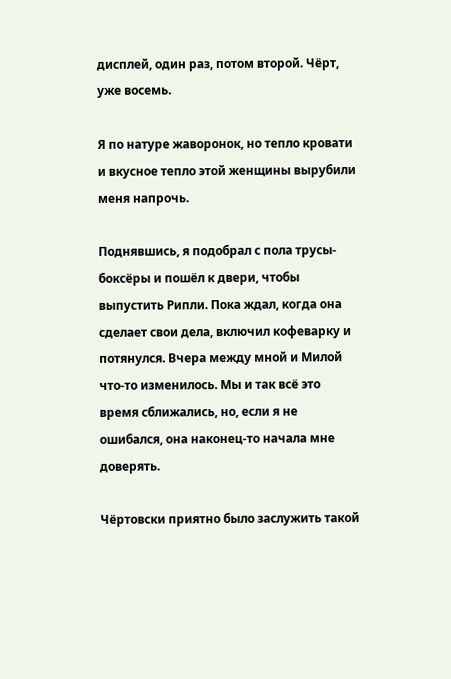дисплей, один раз, потом второй. Чёрт, уже восемь.

Я по натуре жаворонок, но тепло кровати и вкусное тепло этой женщины вырубили меня напрочь.

Поднявшись, я подобрал с пола трусы-боксёры и пошёл к двери, чтобы выпустить Рипли. Пока ждал, когда она сделает свои дела, включил кофеварку и потянулся. Вчера между мной и Милой что-то изменилось. Мы и так всё это время сближались, но, если я не ошибался, она наконец-то начала мне доверять.

Чёртовски приятно было заслужить такой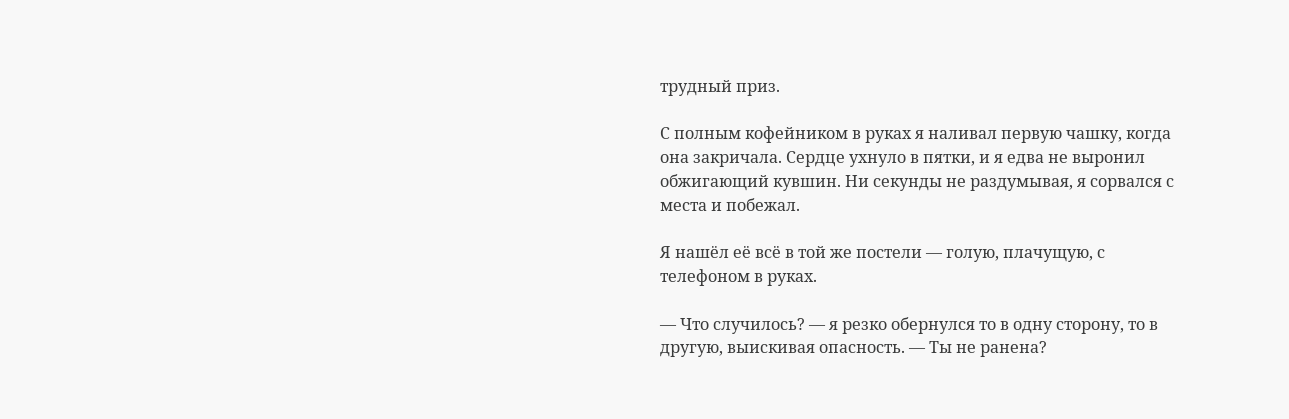трудный приз.

С полным кофейником в руках я наливал первую чашку, когда она закричала. Сердце ухнуло в пятки, и я едва не выронил обжигающий кувшин. Ни секунды не раздумывая, я сорвался с места и побежал.

Я нашёл её всё в той же постели — голую, плачущую, с телефоном в руках.

— Что случилось? — я резко обернулся то в одну сторону, то в другую, выискивая опасность. — Ты не ранена?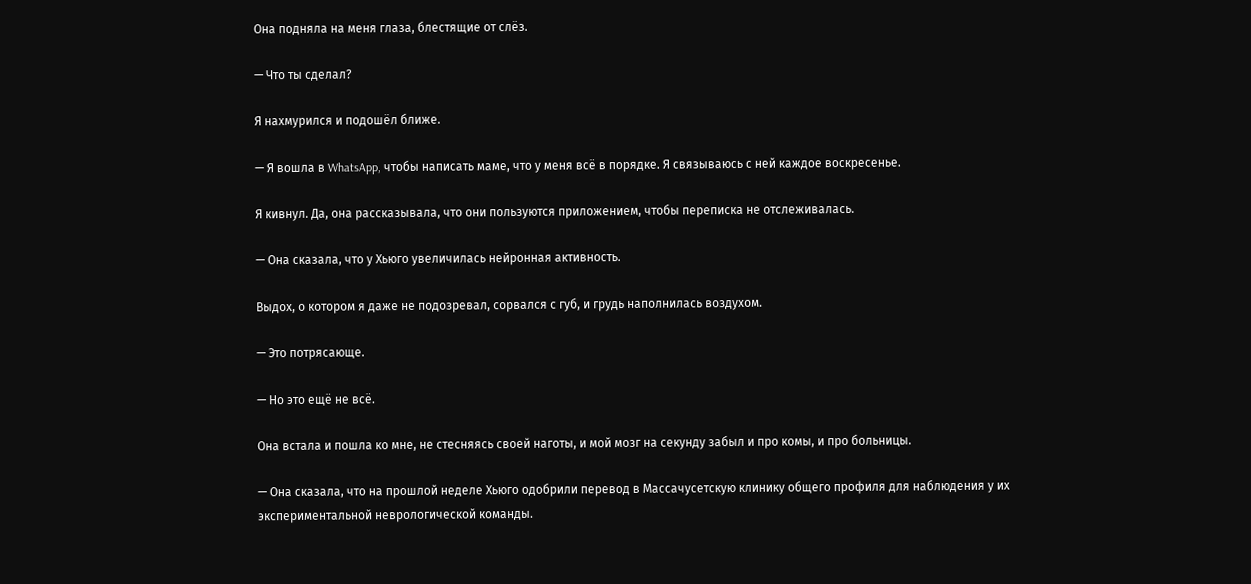Она подняла на меня глаза, блестящие от слёз.

— Что ты сделал?

Я нахмурился и подошёл ближе.

— Я вошла в WhatsApp, чтобы написать маме, что у меня всё в порядке. Я связываюсь с ней каждое воскресенье.

Я кивнул. Да, она рассказывала, что они пользуются приложением, чтобы переписка не отслеживалась.

— Она сказала, что у Хьюго увеличилась нейронная активность.

Выдох, о котором я даже не подозревал, сорвался с губ, и грудь наполнилась воздухом.

— Это потрясающе.

— Но это ещё не всё.

Она встала и пошла ко мне, не стесняясь своей наготы, и мой мозг на секунду забыл и про комы, и про больницы.

— Она сказала, что на прошлой неделе Хьюго одобрили перевод в Массачусетскую клинику общего профиля для наблюдения у их экспериментальной неврологической команды.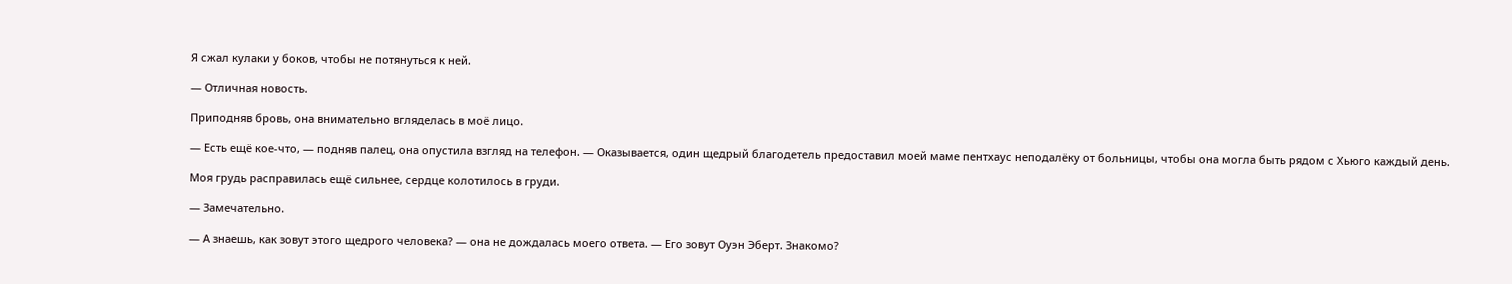Я сжал кулаки у боков, чтобы не потянуться к ней.

— Отличная новость.

Приподняв бровь, она внимательно вгляделась в моё лицо.

— Есть ещё кое-что, — подняв палец, она опустила взгляд на телефон. — Оказывается, один щедрый благодетель предоставил моей маме пентхаус неподалёку от больницы, чтобы она могла быть рядом с Хьюго каждый день.

Моя грудь расправилась ещё сильнее, сердце колотилось в груди.

— Замечательно.

— А знаешь, как зовут этого щедрого человека? — она не дождалась моего ответа. — Его зовут Оуэн Эберт. Знакомо?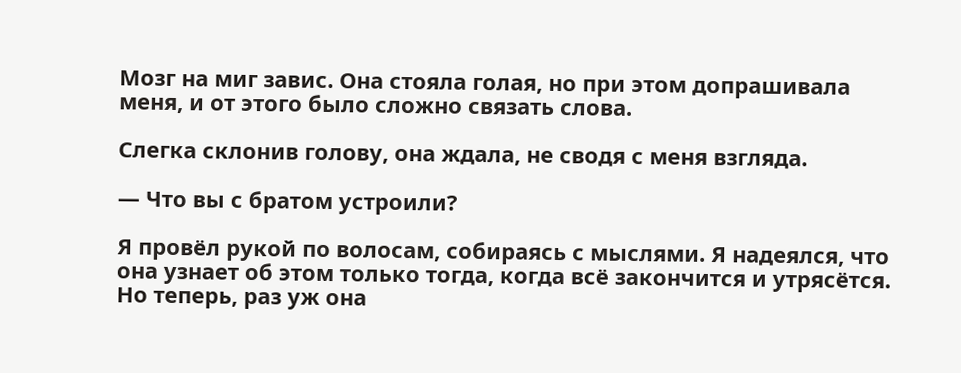Мозг на миг завис. Она стояла голая, но при этом допрашивала меня, и от этого было сложно связать слова.

Слегка склонив голову, она ждала, не сводя с меня взгляда.

— Что вы с братом устроили?

Я провёл рукой по волосам, собираясь с мыслями. Я надеялся, что она узнает об этом только тогда, когда всё закончится и утрясётся. Но теперь, раз уж она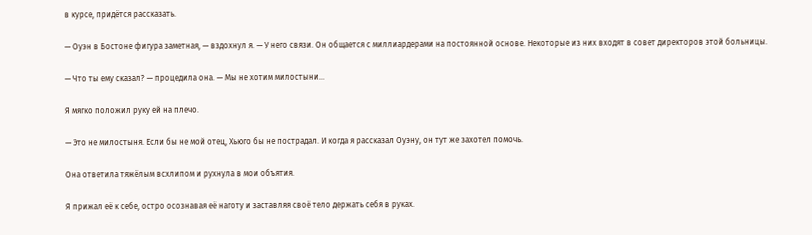в курсе, придётся рассказать.

— Оуэн в Бостоне фигура заметная, — вздохнул я. — У него связи. Он общается с миллиардерами на постоянной основе. Некоторые из них входят в совет директоров этой больницы.

— Что ты ему сказал? — процедила она. — Мы не хотим милостыни…

Я мягко положил руку ей на плечо.

— Это не милостыня. Если бы не мой отец, Хьюго бы не пострадал. И когда я рассказал Оуэну, он тут же захотел помочь.

Она ответила тяжёлым всхлипом и рухнула в мои объятия.

Я прижал её к себе, остро осознавая её наготу и заставляя своё тело держать себя в руках.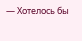— Хотелось бы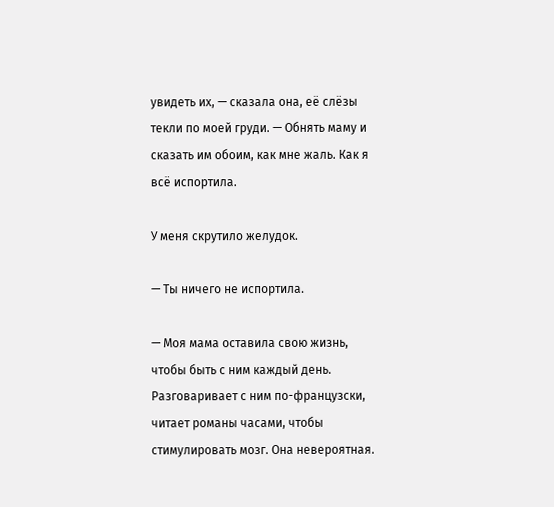увидеть их, — сказала она, её слёзы текли по моей груди. — Обнять маму и сказать им обоим, как мне жаль. Как я всё испортила.

У меня скрутило желудок.

— Ты ничего не испортила.

— Моя мама оставила свою жизнь, чтобы быть с ним каждый день. Разговаривает с ним по-французски, читает романы часами, чтобы стимулировать мозг. Она невероятная.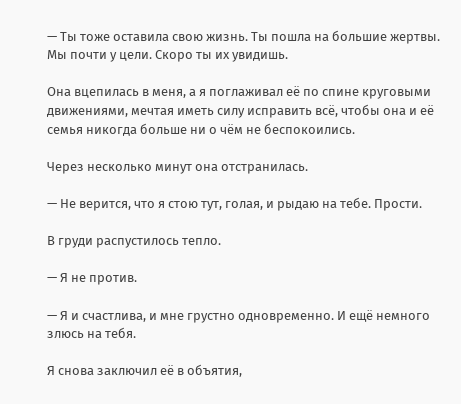— Ты тоже оставила свою жизнь. Ты пошла на большие жертвы. Мы почти у цели. Скоро ты их увидишь.

Она вцепилась в меня, а я поглаживал её по спине круговыми движениями, мечтая иметь силу исправить всё, чтобы она и её семья никогда больше ни о чём не беспокоились.

Через несколько минут она отстранилась.

— Не верится, что я стою тут, голая, и рыдаю на тебе. Прости.

В груди распустилось тепло.

— Я не против.

— Я и счастлива, и мне грустно одновременно. И ещё немного злюсь на тебя.

Я снова заключил её в объятия,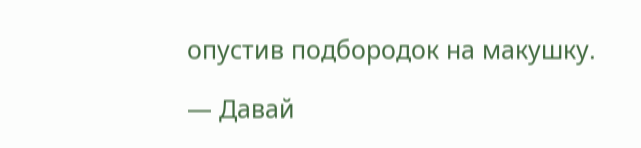опустив подбородок на макушку.

— Давай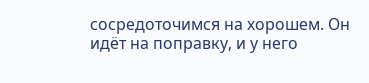сосредоточимся на хорошем. Он идёт на поправку, и у него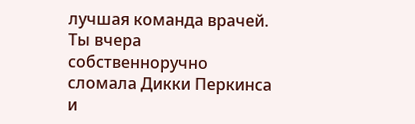лучшая команда врачей. Ты вчера собственноручно сломала Дикки Перкинса и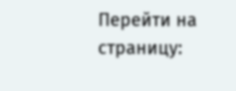Перейти на страницу: